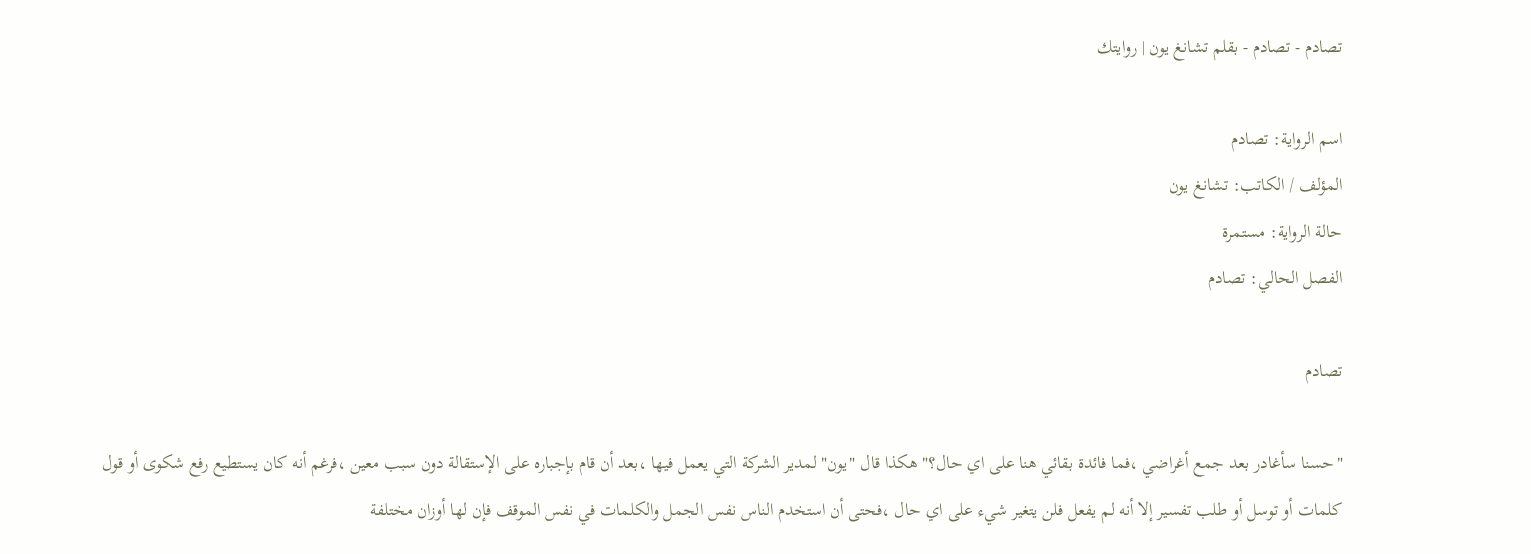تصادم - تصادم - بقلم تشانغ يون | روايتك

اسم الرواية: تصادم
المؤلف / الكاتب: تشانغ يون
حالة الرواية: مستمرة
الفصل الحالي: تصادم

تصادم

"حسنا سأغادر بعد جمع أغراضي ،فما فائدة بقائي هنا على اي حال؟" هكذا قال "يون" لمدير الشركة التي يعمل فيها ،بعد أن قام بإجباره على الإستقالة دون سبب معين ،فرغم أنه كان يستطيع رفع شكوى أو قول كلمات أو توسل أو طلب تفسير إلا أنه لم يفعل فلن يتغير شيء على اي حال ،فحتى أن استخدم الناس نفس الجمل والكلمات في نفس الموقف فإن لها أوزان مختلفة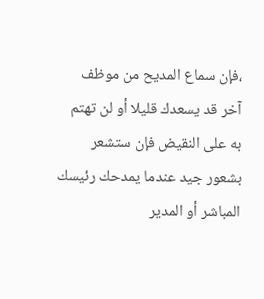،فإن سماع المديح من موظف آخر قد يسعدك قليلا أو لن تهتم به على النقيض فإن ستشعر بشعور جيد عندما يمدحك رئيسك المباشر أو المدير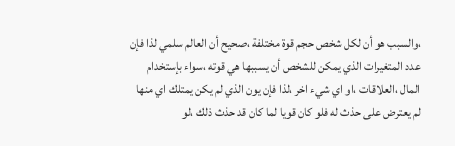،والسبب هو أن لكل شخص حجم قوة مختلفة ،صحيح أن العالم سلمي لذا فإن عدد المتغيرات الذي يمكن للشخص أن يسببها هي قوته ،سواء بإستخدام المال ،العلاقات ،او اي شيء اخر ،لذا فإن يون الذي لم يكن يمتلك اي منها لم يعترض على حذث له فلو كان قويا لما كان قد حذث ذلك ،لو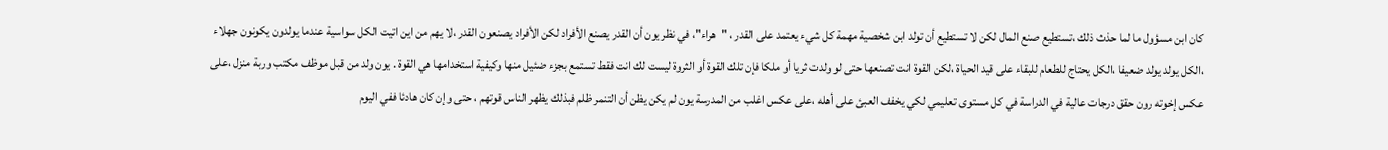كان ابن مسؤول ما لما حذث ذلك ،تستطيع صنع المال لكن لا تستطيع أن تولد ابن شخصية مهمة كل شيء يعتمد على القدر ، "هراء"، في نظر يون أن القدر يصنع الأفراد لكن الأفراد يصنعون القدر ،لا يهم من اين اتيت الكل سواسية عندما يولدون يكونون جهلاء ،الكل يولد يولد ضعيفا ،الكل يحتاج للطعام للبقاء على قيد الحياة ،لكن القوة انت تصنعها حتى لو ولدت ثريا أو ملكا فإن تلك القوة أو الثروة ليست لك انت فقط تستمع بجزء ضئيل منها وكيفية استخدامها هي القوة . يون ولد من قبل موظف مكتب وربة منزل ،على عكس إخوته رون حقق درجات عالية في الدراسة في كل مستوى تعليمي لكي يخفف العبئ على أهله ،على عكس اغلب من المدرسة يون لم يكن يظن أن التنمر ظلم فبذلك يظهر الناس قوتهم ، حتى وإن كان هادئا ففي اليوم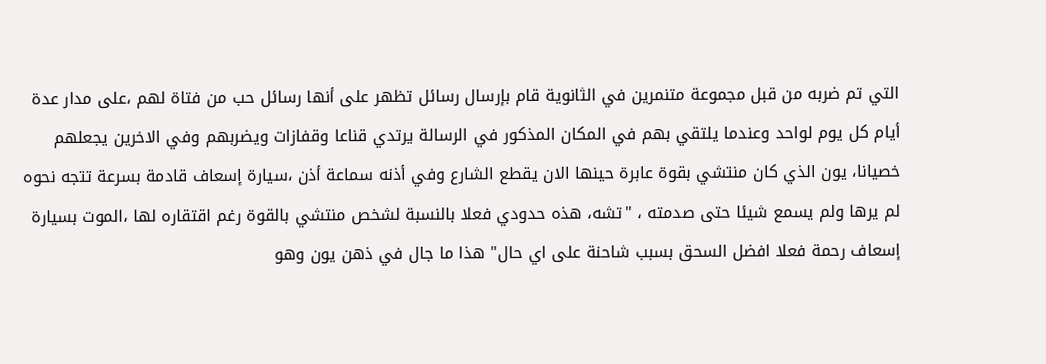التي تم ضربه من قبل مجموعة متنمرين في الثانوية قام بإرسال رسائل تظهر على أنها رسائل حب من فتاة لهم ،على مدار عدة أيام كل يوم لواحد وعندما يلتقي بهم في المكان المذكور في الرسالة يرتدي قناعا وقفازات ويضربهم وفي الاخرين يجعلهم خصيانا، يون الذي كان منتشي بقوة عابرة حينها الان يقطع الشارع وفي أذنه سماعة أذن ،سيارة إسعاف قادمة بسرعة تتجه نحوه لم يرها ولم يسمع شيئا حتى صدمته ، "تشه، هذه حدودي فعلا بالنسبة لشخص منتشي بالقوة رغم اقتقاره لها ،الموت بسيارة إسعاف رحمة فعلا افضل السحق بسبب شاحنة على اي حال" هذا ما جال في ذهن يون وهو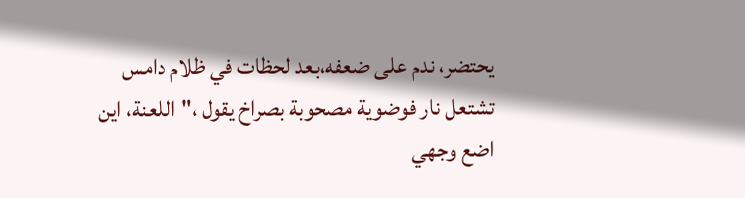يحتضر، ندم على ضعفه،بعد لحظات في ظلام دامس تشتعل نار فوضوية مصحوبة بصراخ يقول ،"اللعنة، اين اضع وجهي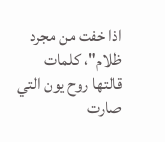اذا خفت من مجرد ظلام"، كلمات قالتها روح يون التي صارت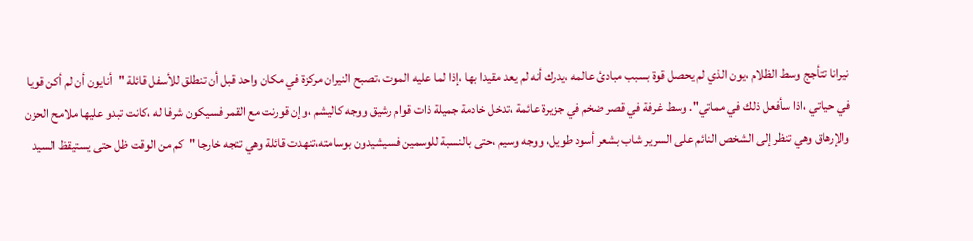نيرانا تتأجج وسط الظلام ،يون الذي لم يحصل قوة بسبب مبادئ عالمه ،يدرك أنه لم يعد مقيدا بها ،إذا لما عليه الموت ،تصبح النيران مركزة في مكان واحد قبل أن تنطلق للأسفل قائلة "أنايون أن لم أكن قويا في حياتي ،اذا سأفعل ذلك في مماتي". وسط غرفة في قصر ضخم في جزيرة عائمة ،تدخل خادمة جميلة ذات قوام رشيق ووجه كاليشم ،وإن قورنت مع القمر فسيكون شرفا له ،كانت تبدو عليها ملامح الحزن والإرهاق وهي تنظر إلى الشخص النائم على السرير شاب بشعر أسود طويل، ووجه وسيم ،حتى بالنسبة للوسمين فسيشيدون بوسامته،تنهدت قائلة وهي تتجه خارجا "كم من الوقت ظل حتى يستيقظ السيد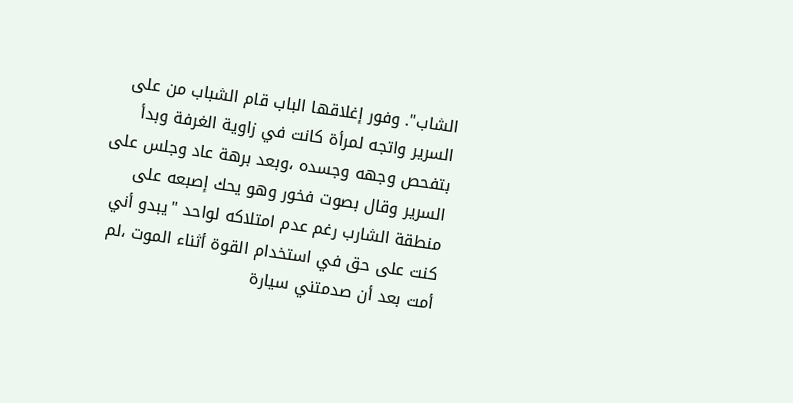الشاب". وفور إغلاقها الباب قام الشباب من على السرير واتجه لمرأة كانت في زاوية الغرفة وبدأ بتفحص وجهه وجسده ،وبعد برهة عاد وجلس على السرير وقال بصوت فخور وهو يحك إصبعه على منطقة الشارب رغم عدم امتلاكه لواحد "يبدو أني كنت على حق في استخدام القوة أثناء الموت ،لم أمت بعد أن صدمتني سيارة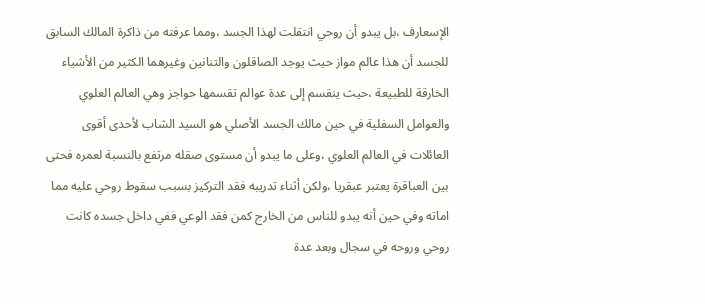الإسعارف ،بل يبدو أن روحي انتقلت لهذا الجسد ،ومما عرفته من ذاكرة المالك السابق للجسد أن هذا عالم مواز حيث يوجد الصاقلون والتنانين وغيرهما الكثير من الأشياء الخارقة للطبيعة ،حيث ينقسم إلى عدة عوالم تقسمها حواجز وهي العالم العلوي والعوامل السفلية في حين مالك الجسد الأصلي هو السيد الشاب لأحدى أقوى العائلات في العالم العلوي ،وعلى ما يبدو أن مستوى صقله مرتفع بالنسبة لعمره فحتى بين العباقرة يعتبر عبقريا ،ولكن أثناء تدريبه فقد التركيز بسبب سقوط روحي عليه مما اماته وفي حين أنه يبدو للناس من الخارج كمن فقد الوعي ففي داخل جسده كانت روحي وروحه في سجال وبعد عدة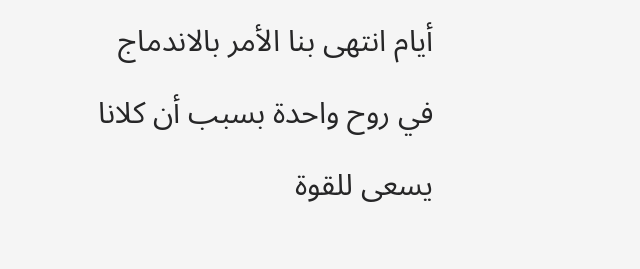أيام انتهى بنا الأمر بالاندماج في روح واحدة بسبب أن كلانا يسعى للقوة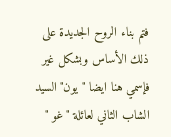فتم بناء الروح الجديدة على ذلك الأساس وبشكل غير فإسمي هنا ايضا "يون"السيد الشاب الثاني لعائلة "غو "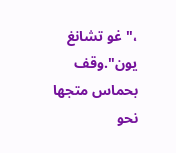،" غو تشانغ يون".وقف بحماس متجها نحو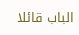الباب قائلا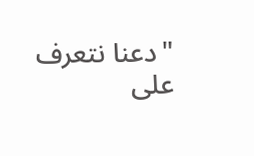"دعنا نتعرف على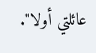عائلتي أولا".